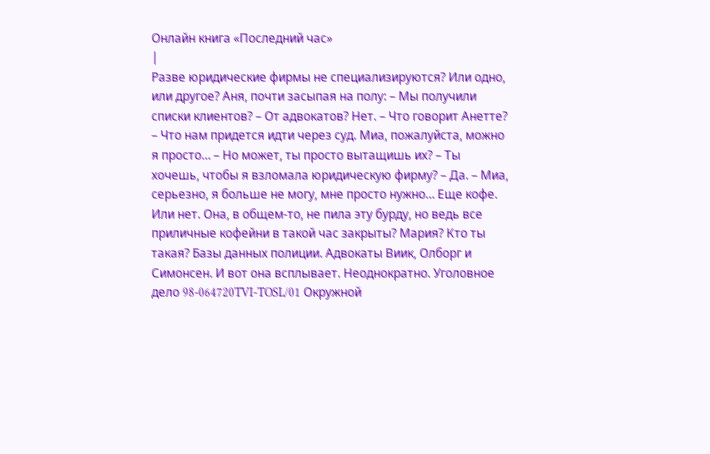Онлайн книга «Последний час»
|
Разве юридические фирмы не специализируются? Или одно, или другое? Аня, почти засыпая на полу: – Мы получили списки клиентов? – От адвокатов? Нет. – Что говорит Анетте? – Что нам придется идти через суд. Миа, пожалуйста, можно я просто… – Но может, ты просто вытащишь их? – Ты хочешь, чтобы я взломала юридическую фирму? – Да. – Миа, серьезно, я больше не могу, мне просто нужно… Еще кофе. Или нет. Она, в общем-то, не пила эту бурду, но ведь все приличные кофейни в такой час закрыты? Мария? Кто ты такая? Базы данных полиции. Адвокаты Виик, Олборг и Симонсен. И вот она всплывает. Неоднократно. Уголовное дело 98-064720TVI-TOSL/01 Окружной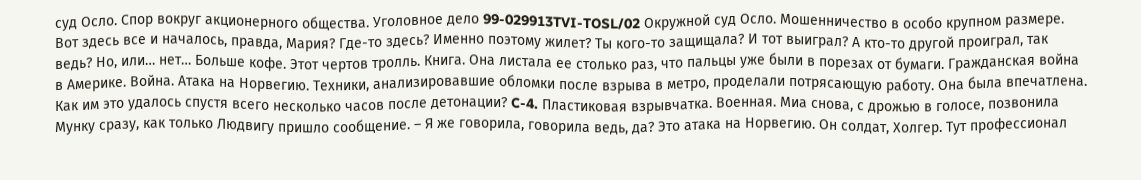суд Осло. Спор вокруг акционерного общества. Уголовное дело 99-029913TVI-TOSL/02 Окружной суд Осло. Мошенничество в особо крупном размере. Вот здесь все и началось, правда, Мария? Где-то здесь? Именно поэтому жилет? Ты кого-то защищала? И тот выиграл? А кто-то другой проиграл, так ведь? Но, или… нет… Больше кофе. Этот чертов тролль. Книга. Она листала ее столько раз, что пальцы уже были в порезах от бумаги. Гражданская война в Америке. Война. Атака на Норвегию. Техники, анализировавшие обломки после взрыва в метро, проделали потрясающую работу. Она была впечатлена. Как им это удалось спустя всего несколько часов после детонации? C-4. Пластиковая взрывчатка. Военная. Миа снова, с дрожью в голосе, позвонила Мунку сразу, как только Людвигу пришло сообщение. – Я же говорила, говорила ведь, да? Это атака на Норвегию. Он солдат, Холгер. Тут профессионал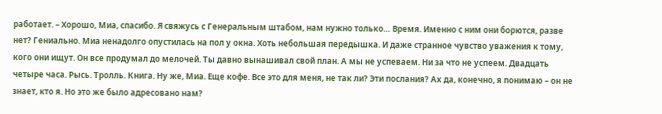работает. – Хорошо, Миа, спасибо. Я свяжусь с Генеральным штабом, нам нужно только… Время. Именно с ним они борются, разве нет? Гениально. Миа ненадолго опустилась на пол у окна. Хоть небольшая передышка. И даже странное чувство уважения к тому, кого они ищут. Он все продумал до мелочей. Ты давно вынашивал свой план. А мы не успеваем. Ни за что не успеем. Двадцать четыре часа. Рысь. Тролль. Книга. Ну же, Миа. Еще кофе. Все это для меня, не так ли? Эти послания? Ах да, конечно, я понимаю – он не знает, кто я. Но это же было адресовано нам?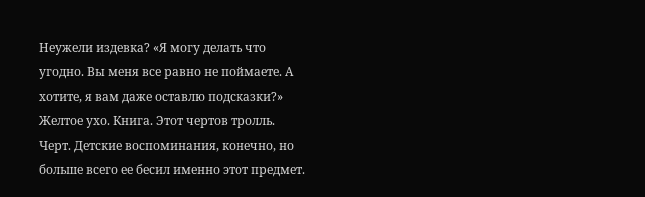Неужели издевка? «Я могу делать что угодно. Вы меня все равно не поймаете. А хотите, я вам даже оставлю подсказки?» Желтое ухо. Книга. Этот чертов тролль. Черт. Детские воспоминания, конечно, но больше всего ее бесил именно этот предмет.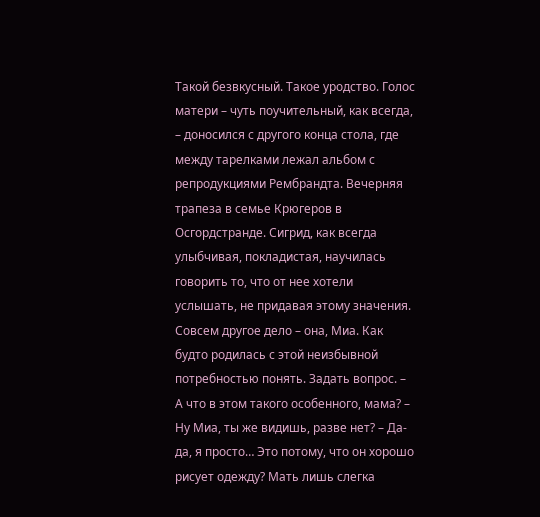Такой безвкусный. Такое уродство. Голос матери – чуть поучительный, как всегда, – доносился с другого конца стола, где между тарелками лежал альбом с репродукциями Рембрандта. Вечерняя трапеза в семье Крюгеров в Осгордстранде. Сигрид, как всегда улыбчивая, покладистая, научилась говорить то, что от нее хотели услышать, не придавая этому значения. Совсем другое дело – она, Миа. Как будто родилась с этой неизбывной потребностью понять. Задать вопрос. – А что в этом такого особенного, мама? – Ну Миа, ты же видишь, разве нет? – Да-да, я просто… Это потому, что он хорошо рисует одежду? Мать лишь слегка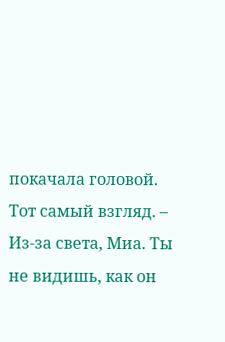покачала головой. Тот самый взгляд. – Из-за света, Миа. Ты не видишь, как он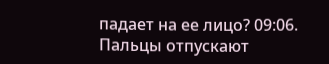падает на ее лицо? 09:06. Пальцы отпускают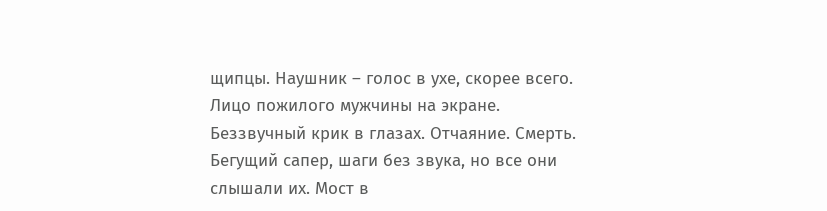щипцы. Наушник – голос в ухе, скорее всего. Лицо пожилого мужчины на экране. Беззвучный крик в глазах. Отчаяние. Смерть. Бегущий сапер, шаги без звука, но все они слышали их. Мост в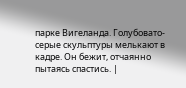парке Вигеланда. Голубовато-серые скульптуры мелькают в кадре. Он бежит, отчаянно пытаясь спастись. |